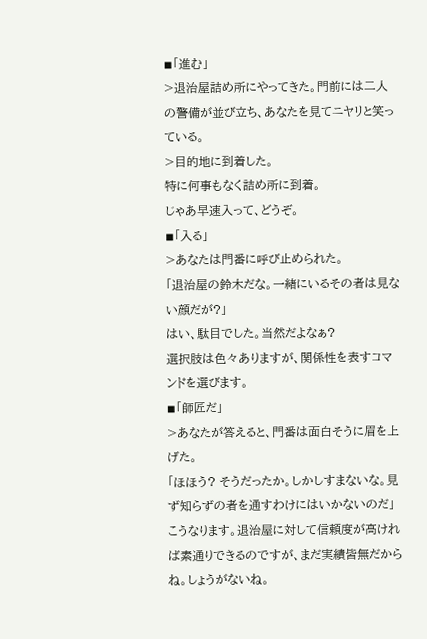◾「進む」
>退治屋詰め所にやってきた。門前には二人の警備が並び立ち、あなたを見てニヤリと笑っている。
>目的地に到着した。
特に何事もなく詰め所に到着。
じゃあ早速入って、どうぞ。
◾「入る」
>あなたは門番に呼び止められた。
「退治屋の鈴木だな。一緒にいるその者は見ない顔だが?」
はい、駄目でした。当然だよなぁ?
選択肢は色々ありますが、関係性を表すコマンドを選びます。
◾「師匠だ」
>あなたが答えると、門番は面白そうに眉を上げた。
「ほほう? そうだったか。しかしすまないな。見ず知らずの者を通すわけにはいかないのだ」
こうなります。退治屋に対して信頼度が高ければ素通りできるのですが、まだ実績皆無だからね。しょうがないね。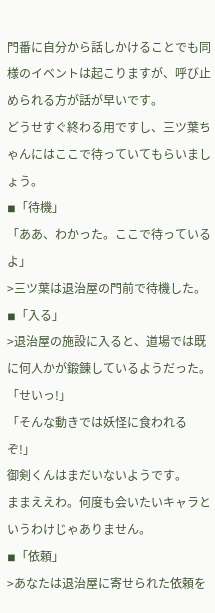門番に自分から話しかけることでも同様のイベントは起こりますが、呼び止められる方が話が早いです。
どうせすぐ終わる用ですし、三ツ葉ちゃんにはここで待っていてもらいましょう。
◾「待機」
「ああ、わかった。ここで待っているよ」
>三ツ葉は退治屋の門前で待機した。
◾「入る」
>退治屋の施設に入ると、道場では既に何人かが鍛錬しているようだった。
「せいっ!」
「そんな動きでは妖怪に食われるぞ!」
御剣くんはまだいないようです。
ままええわ。何度も会いたいキャラというわけじゃありません。
◾「依頼」
>あなたは退治屋に寄せられた依頼を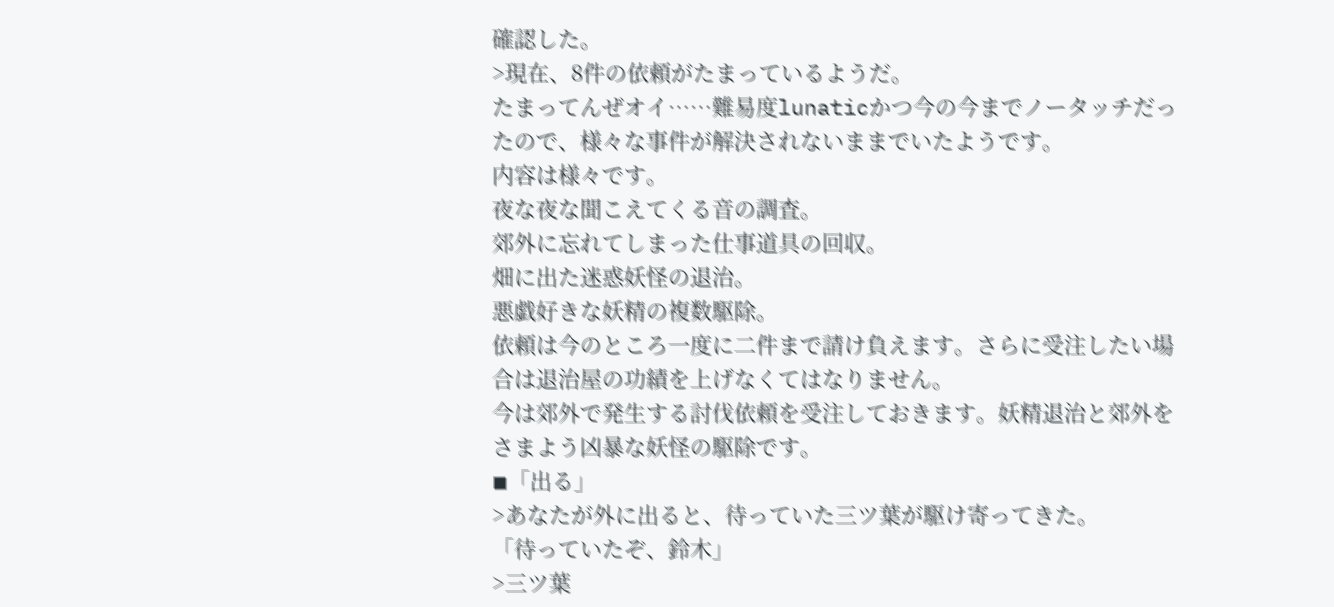確認した。
>現在、8件の依頼がたまっているようだ。
たまってんぜオイ……難易度lunaticかつ今の今までノータッチだったので、様々な事件が解決されないままでいたようです。
内容は様々です。
夜な夜な聞こえてくる音の調査。
郊外に忘れてしまった仕事道具の回収。
畑に出た迷惑妖怪の退治。
悪戯好きな妖精の複数駆除。
依頼は今のところ一度に二件まで請け負えます。さらに受注したい場合は退治屋の功績を上げなくてはなりません。
今は郊外で発生する討伐依頼を受注しておきます。妖精退治と郊外をさまよう凶暴な妖怪の駆除です。
◾「出る」
>あなたが外に出ると、待っていた三ツ葉が駆け寄ってきた。
「待っていたぞ、鈴木」
>三ツ葉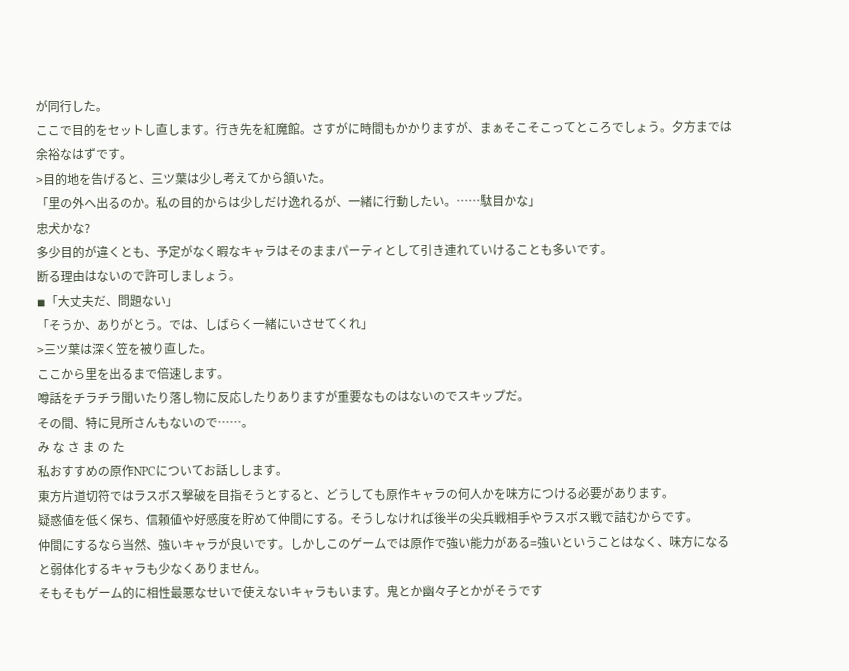が同行した。
ここで目的をセットし直します。行き先を紅魔館。さすがに時間もかかりますが、まぁそこそこってところでしょう。夕方までは余裕なはずです。
>目的地を告げると、三ツ葉は少し考えてから頷いた。
「里の外へ出るのか。私の目的からは少しだけ逸れるが、一緒に行動したい。……駄目かな」
忠犬かな?
多少目的が違くとも、予定がなく暇なキャラはそのままパーティとして引き連れていけることも多いです。
断る理由はないので許可しましょう。
◾「大丈夫だ、問題ない」
「そうか、ありがとう。では、しばらく一緒にいさせてくれ」
>三ツ葉は深く笠を被り直した。
ここから里を出るまで倍速します。
噂話をチラチラ聞いたり落し物に反応したりありますが重要なものはないのでスキップだ。
その間、特に見所さんもないので……。
み な さ ま の た
私おすすめの原作NPCについてお話しします。
東方片道切符ではラスボス撃破を目指そうとすると、どうしても原作キャラの何人かを味方につける必要があります。
疑惑値を低く保ち、信頼値や好感度を貯めて仲間にする。そうしなければ後半の尖兵戦相手やラスボス戦で詰むからです。
仲間にするなら当然、強いキャラが良いです。しかしこのゲームでは原作で強い能力がある=強いということはなく、味方になると弱体化するキャラも少なくありません。
そもそもゲーム的に相性最悪なせいで使えないキャラもいます。鬼とか幽々子とかがそうです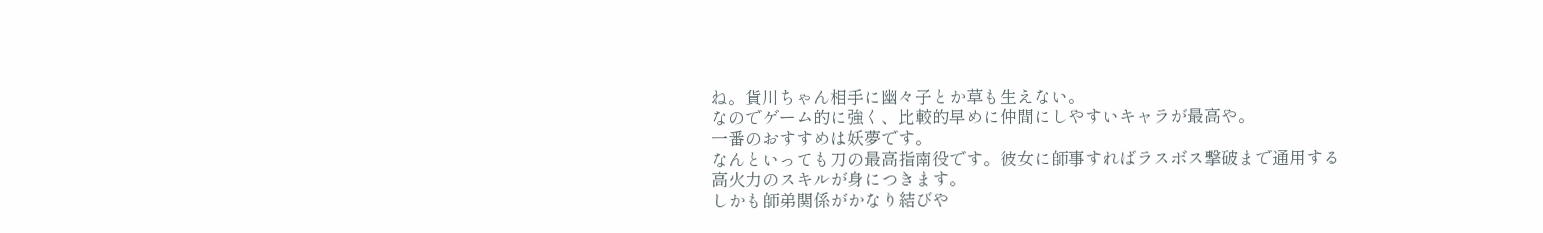ね。貨川ちゃん相手に幽々子とか草も生えない。
なのでゲーム的に強く、比較的早めに仲間にしやすいキャラが最高や。
一番のおすすめは妖夢です。
なんといっても刀の最高指南役です。彼女に師事すればラスボス撃破まで通用する高火力のスキルが身につきます。
しかも師弟関係がかなり結びや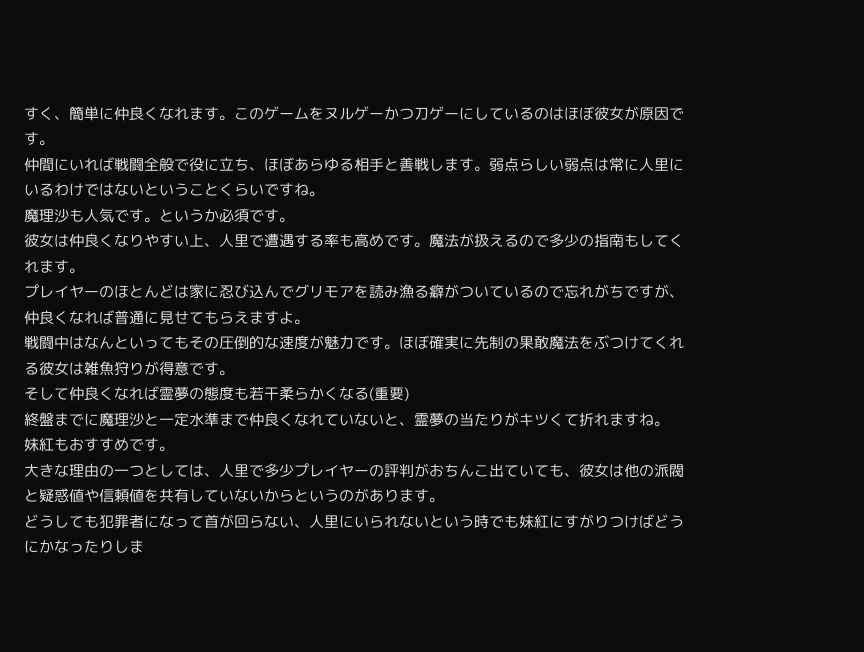すく、簡単に仲良くなれます。このゲームをヌルゲーかつ刀ゲーにしているのはほぼ彼女が原因です。
仲間にいれば戦闘全般で役に立ち、ほぼあらゆる相手と善戦します。弱点らしい弱点は常に人里にいるわけではないということくらいですね。
魔理沙も人気です。というか必須です。
彼女は仲良くなりやすい上、人里で遭遇する率も高めです。魔法が扱えるので多少の指南もしてくれます。
プレイヤーのほとんどは家に忍び込んでグリモアを読み漁る癖がついているので忘れがちですが、仲良くなれば普通に見せてもらえますよ。
戦闘中はなんといってもその圧倒的な速度が魅力です。ほぼ確実に先制の果敢魔法をぶつけてくれる彼女は雑魚狩りが得意です。
そして仲良くなれば霊夢の態度も若干柔らかくなる(重要)
終盤までに魔理沙と一定水準まで仲良くなれていないと、霊夢の当たりがキツくて折れますね。
妹紅もおすすめです。
大きな理由の一つとしては、人里で多少プレイヤーの評判がおちんこ出ていても、彼女は他の派閥と疑惑値や信頼値を共有していないからというのがあります。
どうしても犯罪者になって首が回らない、人里にいられないという時でも妹紅にすがりつけばどうにかなったりしま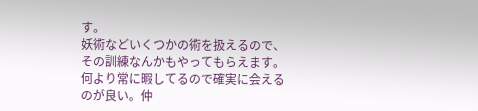す。
妖術などいくつかの術を扱えるので、その訓練なんかもやってもらえます。
何より常に暇してるので確実に会えるのが良い。仲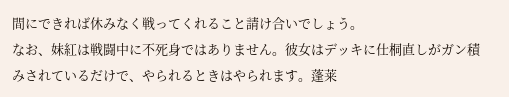間にできれば休みなく戦ってくれること請け合いでしょう。
なお、妹紅は戦闘中に不死身ではありません。彼女はデッキに仕桐直しがガン積みされているだけで、やられるときはやられます。蓬莱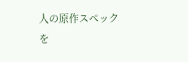人の原作スペックを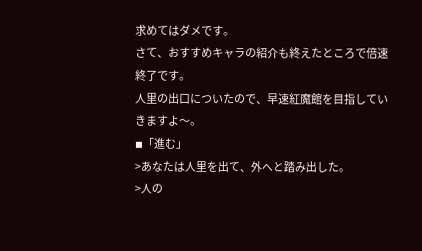求めてはダメです。
さて、おすすめキャラの紹介も終えたところで倍速終了です。
人里の出口についたので、早速紅魔館を目指していきますよ〜。
◾「進む」
>あなたは人里を出て、外へと踏み出した。
>人の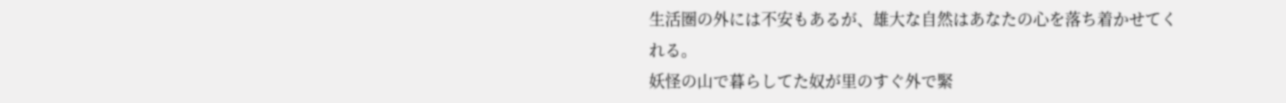生活圏の外には不安もあるが、雄大な自然はあなたの心を落ち着かせてくれる。
妖怪の山で暮らしてた奴が里のすぐ外で緊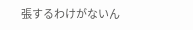張するわけがないん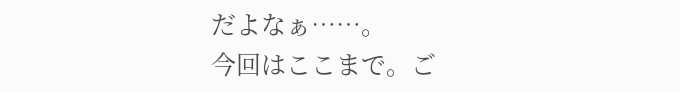だよなぁ……。
今回はここまで。ご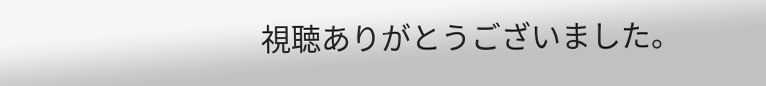視聴ありがとうございました。